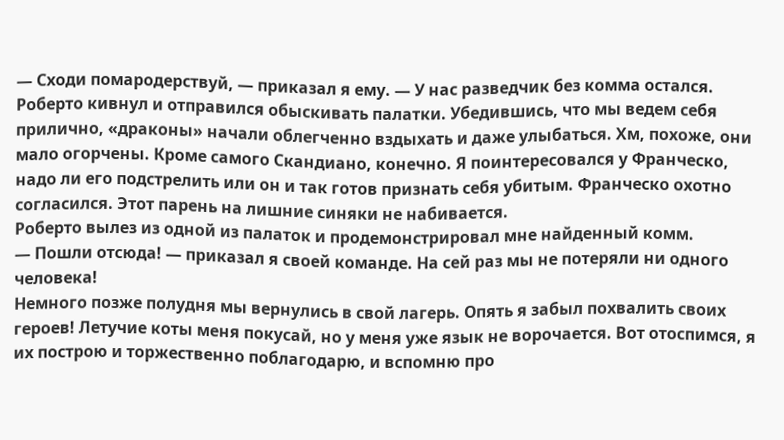— Сходи помародерствуй, — приказал я ему. — У нас разведчик без комма остался.
Роберто кивнул и отправился обыскивать палатки. Убедившись, что мы ведем себя прилично, «драконы» начали облегченно вздыхать и даже улыбаться. Хм, похоже, они мало огорчены. Кроме самого Скандиано, конечно. Я поинтересовался у Франческо, надо ли его подстрелить или он и так готов признать себя убитым. Франческо охотно согласился. Этот парень на лишние синяки не набивается.
Роберто вылез из одной из палаток и продемонстрировал мне найденный комм.
— Пошли отсюда! — приказал я своей команде. На сей раз мы не потеряли ни одного человека!
Немного позже полудня мы вернулись в свой лагерь. Опять я забыл похвалить своих героев! Летучие коты меня покусай, но у меня уже язык не ворочается. Вот отоспимся, я их построю и торжественно поблагодарю, и вспомню про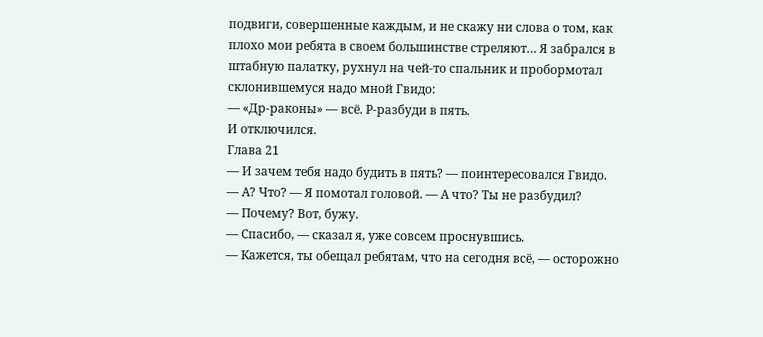подвиги, совершенные каждым, и не скажу ни слова о том, как плохо мои ребята в своем большинстве стреляют… Я забрался в штабную палатку, рухнул на чей-то спальник и пробормотал склонившемуся надо мной Гвидо:
— «Др-раконы» — всё. Р-разбуди в пять.
И отключился.
Глава 21
— И зачем тебя надо будить в пять? — поинтересовался Гвидо.
— А? Что? — Я помотал головой. — А что? Ты не разбудил?
— Почему? Вот, бужу.
— Спасибо, — сказал я, уже совсем проснувшись.
— Кажется, ты обещал ребятам, что на сегодня всё, — осторожно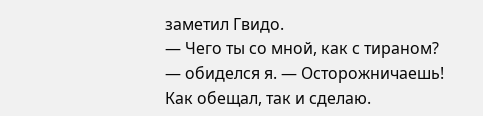заметил Гвидо.
— Чего ты со мной, как с тираном? — обиделся я. — Осторожничаешь! Как обещал, так и сделаю.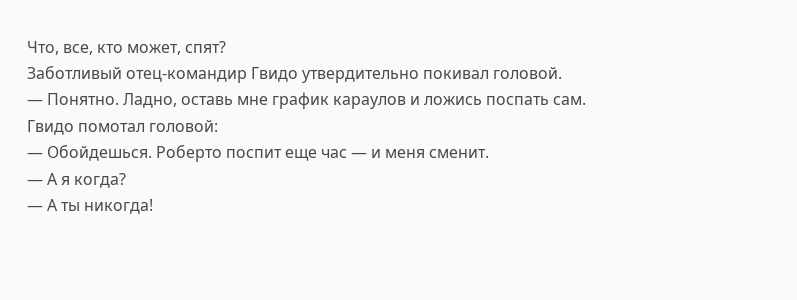Что, все, кто может, спят?
Заботливый отец-командир Гвидо утвердительно покивал головой.
— Понятно. Ладно, оставь мне график караулов и ложись поспать сам.
Гвидо помотал головой:
— Обойдешься. Роберто поспит еще час — и меня сменит.
— А я когда?
— А ты никогда!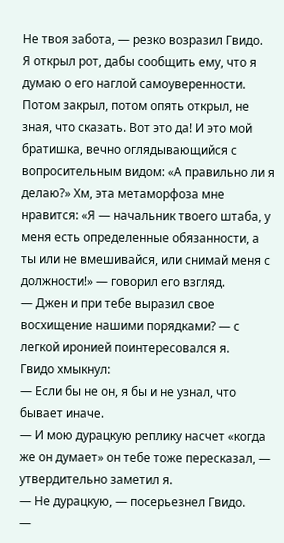Не твоя забота, — резко возразил Гвидо.
Я открыл рот, дабы сообщить ему, что я думаю о его наглой самоуверенности. Потом закрыл, потом опять открыл, не зная, что сказать. Вот это да! И это мой братишка, вечно оглядывающийся с вопросительным видом: «А правильно ли я делаю?» Хм, эта метаморфоза мне нравится: «Я — начальник твоего штаба, у меня есть определенные обязанности, а ты или не вмешивайся, или снимай меня с должности!» — говорил его взгляд.
— Джен и при тебе выразил свое восхищение нашими порядками? — с легкой иронией поинтересовался я.
Гвидо хмыкнул:
— Если бы не он, я бы и не узнал, что бывает иначе.
— И мою дурацкую реплику насчет «когда же он думает» он тебе тоже пересказал, — утвердительно заметил я.
— Не дурацкую, — посерьезнел Гвидо.
—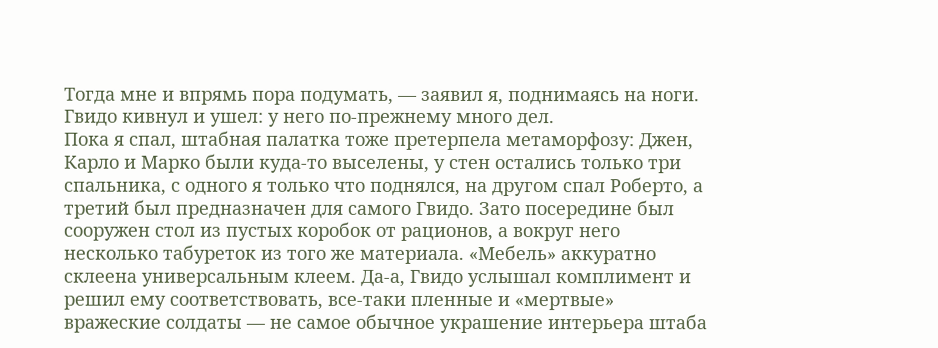Тогда мне и впрямь пора подумать, — заявил я, поднимаясь на ноги.
Гвидо кивнул и ушел: у него по-прежнему много дел.
Пока я спал, штабная палатка тоже претерпела метаморфозу: Джен, Карло и Марко были куда-то выселены, у стен остались только три спальника, с одного я только что поднялся, на другом спал Роберто, а третий был предназначен для самого Гвидо. Зато посередине был сооружен стол из пустых коробок от рационов, а вокруг него несколько табуреток из того же материала. «Мебель» аккуратно склеена универсальным клеем. Да-а, Гвидо услышал комплимент и решил ему соответствовать, все-таки пленные и «мертвые» вражеские солдаты — не самое обычное украшение интерьера штаба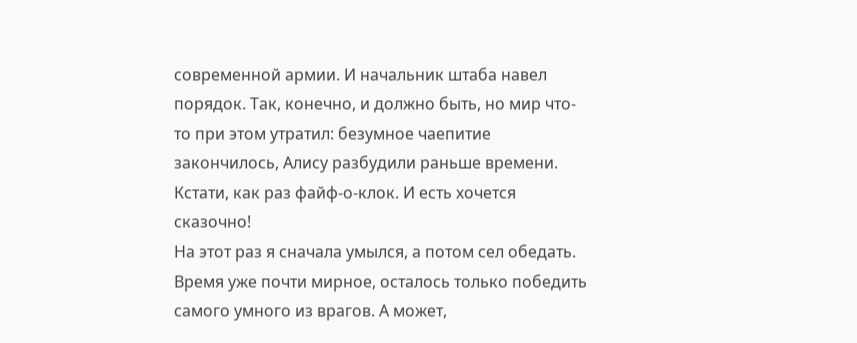современной армии. И начальник штаба навел порядок. Так, конечно, и должно быть, но мир что-то при этом утратил: безумное чаепитие закончилось, Алису разбудили раньше времени. Кстати, как раз файф-о-клок. И есть хочется сказочно!
На этот раз я сначала умылся, а потом сел обедать. Время уже почти мирное, осталось только победить самого умного из врагов. А может,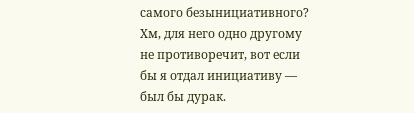самого безынициативного? Хм, для него одно другому не противоречит, вот если бы я отдал инициативу — был бы дурак.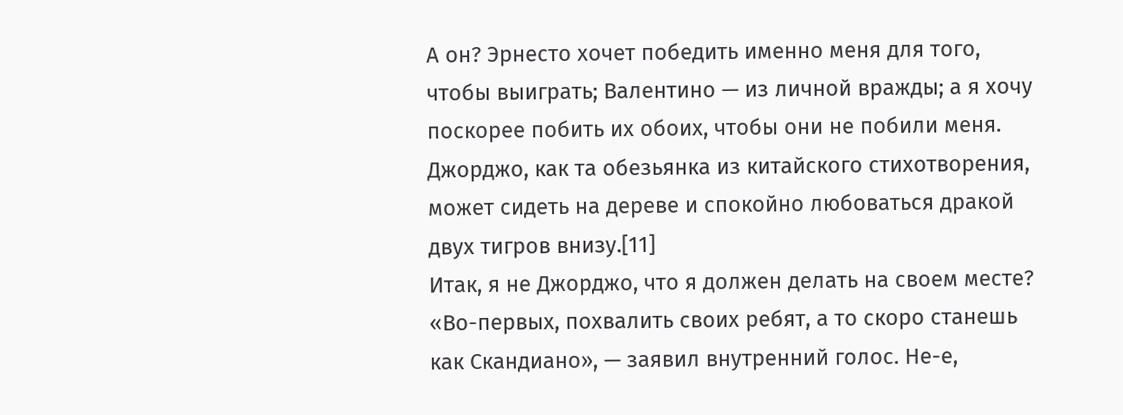А он? Эрнесто хочет победить именно меня для того, чтобы выиграть; Валентино — из личной вражды; а я хочу поскорее побить их обоих, чтобы они не побили меня. Джорджо, как та обезьянка из китайского стихотворения, может сидеть на дереве и спокойно любоваться дракой двух тигров внизу.[11]
Итак, я не Джорджо, что я должен делать на своем месте? «Во-первых, похвалить своих ребят, а то скоро станешь как Скандиано», — заявил внутренний голос. Не-е,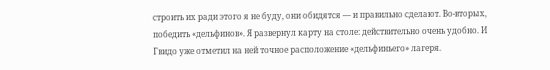строить их ради этого я не буду, они обидятся — и правильно сделают. Во-вторых, победить «дельфинов». Я развернул карту на столе: действительно очень удобно. И Гвидо уже отметил на ней точное расположение «дельфиньего» лагеря.